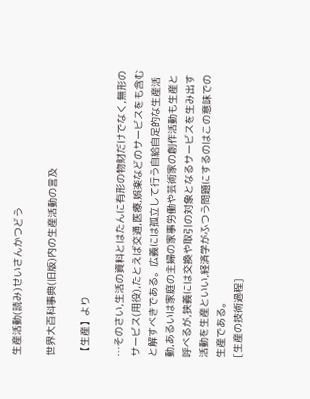生産活動(読み)せいさんかつどう

世界大百科事典(旧版)内の生産活動の言及

【生産】より

…そのさい,生活の資料とはたんに有形の物財だけでなく,無形のサービス(用役),たとえば交通,医療,娯楽などのサービスをも含むと解すべきである。広義には孤立して行う自給自足的な生産活動,あるいは家庭の主婦の家事労働や芸術家の創作活動も生産と呼べるが,狭義には交換や取引の対象となるサービスを生み出す活動を生産といい,経済学がふつう問題にするのはこの意味での生産である。
[生産の技術過程]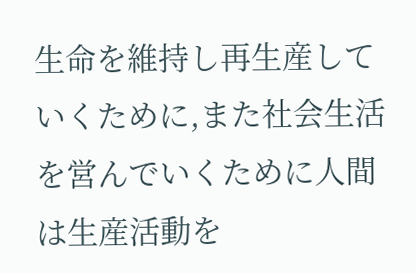生命を維持し再生産していくために,また社会生活を営んでいくために人間は生産活動を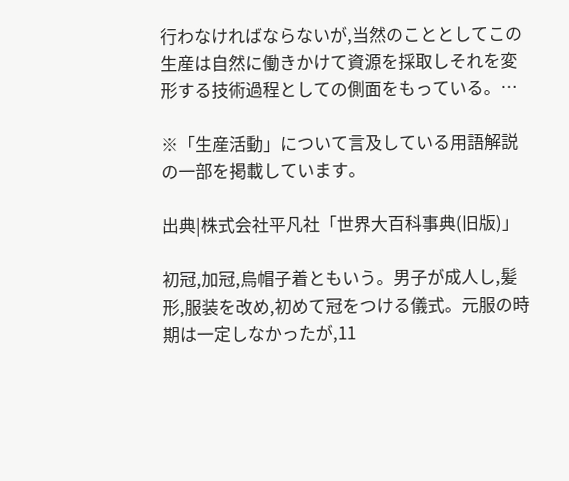行わなければならないが,当然のこととしてこの生産は自然に働きかけて資源を採取しそれを変形する技術過程としての側面をもっている。…

※「生産活動」について言及している用語解説の一部を掲載しています。

出典|株式会社平凡社「世界大百科事典(旧版)」

初冠,加冠,烏帽子着ともいう。男子が成人し,髪形,服装を改め,初めて冠をつける儀式。元服の時期は一定しなかったが,11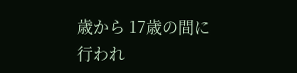歳から 17歳の間に行われ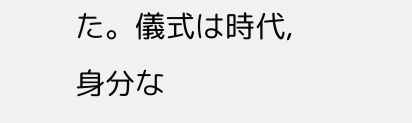た。儀式は時代,身分な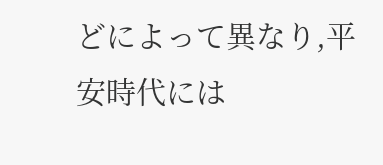どによって異なり,平安時代には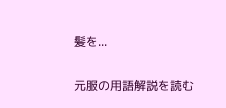髪を...

元服の用語解説を読む